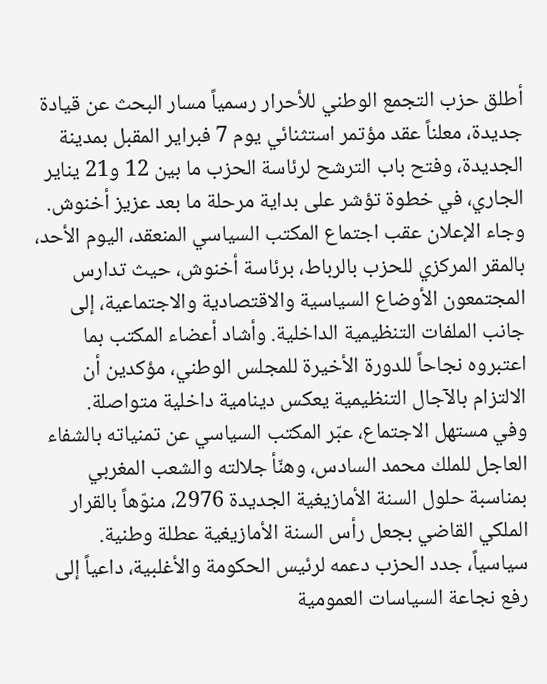أطلق حزب التجمع الوطني للأحرار رسمياً مسار البحث عن قيادة جديدة، معلناً عقد مؤتمر استثنائي يوم 7 فبراير المقبل بمدينة الجديدة، وفتح باب الترشح لرئاسة الحزب ما بين 12 و21 يناير الجاري، في خطوة تؤشر على بداية مرحلة ما بعد عزيز أخنوش.
وجاء الإعلان عقب اجتماع المكتب السياسي المنعقد، اليوم الأحد، بالمقر المركزي للحزب بالرباط، برئاسة أخنوش، حيث تدارس المجتمعون الأوضاع السياسية والاقتصادية والاجتماعية، إلى جانب الملفات التنظيمية الداخلية. وأشاد أعضاء المكتب بما اعتبروه نجاحاً للدورة الأخيرة للمجلس الوطني، مؤكدين أن الالتزام بالآجال التنظيمية يعكس دينامية داخلية متواصلة.
وفي مستهل الاجتماع، عبّر المكتب السياسي عن تمنياته بالشفاء العاجل للملك محمد السادس، وهنّأ جلالته والشعب المغربي بمناسبة حلول السنة الأمازيغية الجديدة 2976، منوّهاً بالقرار الملكي القاضي بجعل رأس السنة الأمازيغية عطلة وطنية.
سياسياً، جدد الحزب دعمه لرئيس الحكومة والأغلبية، داعياً إلى رفع نجاعة السياسات العمومية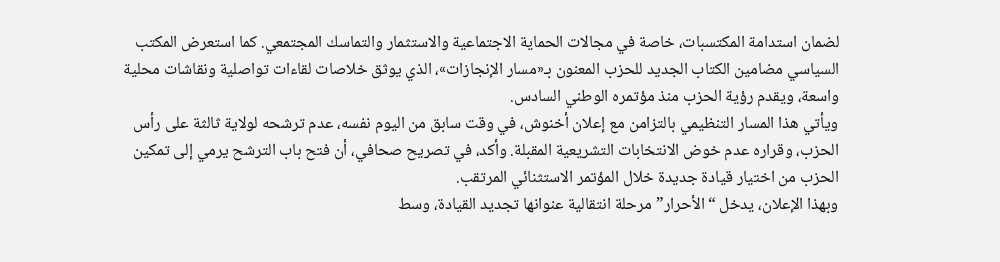لضمان استدامة المكتسبات، خاصة في مجالات الحماية الاجتماعية والاستثمار والتماسك المجتمعي. كما استعرض المكتب السياسي مضامين الكتاب الجديد للحزب المعنون بـ«مسار الإنجازات»، الذي يوثق خلاصات لقاءات تواصلية ونقاشات محلية واسعة، ويقدم رؤية الحزب منذ مؤتمره الوطني السادس.
ويأتي هذا المسار التنظيمي بالتزامن مع إعلان أخنوش، في وقت سابق من اليوم نفسه، عدم ترشحه لولاية ثالثة على رأس الحزب، وقراره عدم خوض الانتخابات التشريعية المقبلة. وأكد، في تصريح صحافي، أن فتح باب الترشح يرمي إلى تمكين الحزب من اختيار قيادة جديدة خلال المؤتمر الاستثنائي المرتقب.
وبهذا الإعلان، يدخل “الأحرار” مرحلة انتقالية عنوانها تجديد القيادة، وسط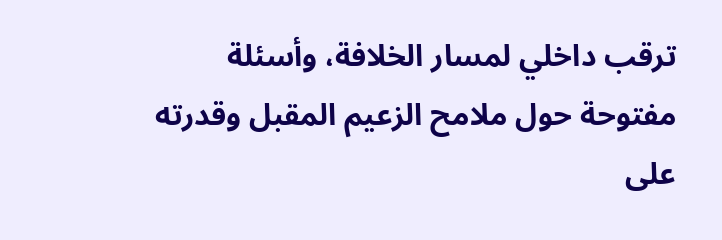ترقب داخلي لمسار الخلافة، وأسئلة مفتوحة حول ملامح الزعيم المقبل وقدرته على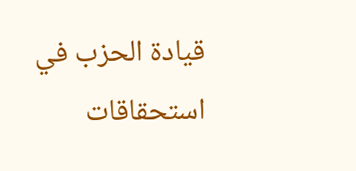قيادة الحزب في استحقاقات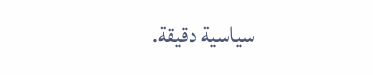سياسية دقيقة.